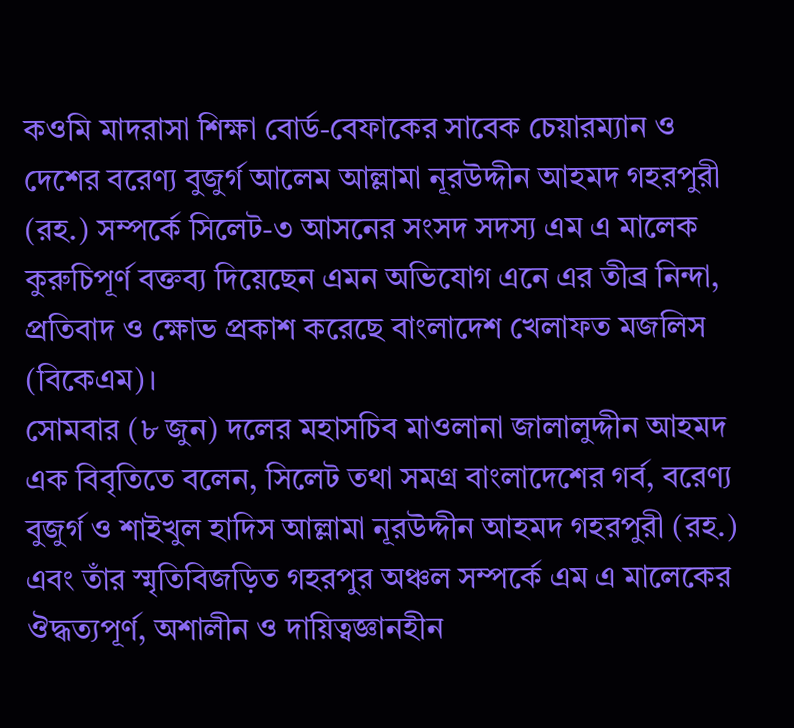কওমি মাদরাসা শিক্ষা বোর্ড-বেফাকের সাবেক চেয়ারম্যান ও দেশের বরেণ্য বুজুর্গ আলেম আল্লামা নূরউদ্দীন আহমদ গহরপুরী (রহ.) সম্পর্কে সিলেট-৩ আসনের সংসদ সদস্য এম এ মালেক কুরুচিপূর্ণ বক্তব্য দিয়েছেন এমন অভিযোগ এনে এর তীব্র নিন্দা, প্রতিবাদ ও ক্ষোভ প্রকাশ করেছে বাংলাদেশ খেলাফত মজলিস (বিকেএম)।
সোমবার (৮ জুন) দলের মহাসচিব মাওলানা জালালুদ্দীন আহমদ এক বিবৃতিতে বলেন, সিলেট তথা সমগ্র বাংলাদেশের গর্ব, বরেণ্য বুজুর্গ ও শাইখুল হাদিস আল্লামা নূরউদ্দীন আহমদ গহরপুরী (রহ.) এবং তাঁর স্মৃতিবিজড়িত গহরপুর অঞ্চল সম্পর্কে এম এ মালেকের ঔদ্ধত্যপূর্ণ, অশালীন ও দায়িত্বজ্ঞানহীন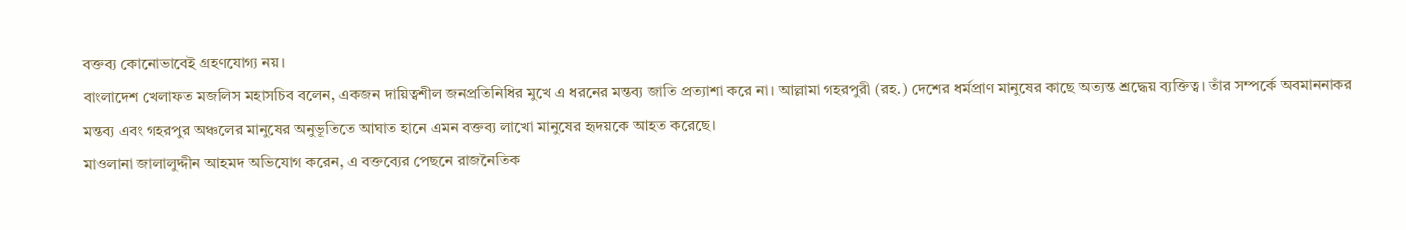বক্তব্য কোনোভাবেই গ্রহণযোগ্য নয়।
বাংলাদেশ খেলাফত মজলিস মহাসচিব বলেন, একজন দায়িত্বশীল জনপ্রতিনিধির মুখে এ ধরনের মন্তব্য জাতি প্রত্যাশা করে না। আল্লামা গহরপুরী (রহ.) দেশের ধর্মপ্রাণ মানুষের কাছে অত্যন্ত শ্রদ্ধেয় ব্যক্তিত্ব। তাঁর সম্পর্কে অবমাননাকর মন্তব্য এবং গহরপুর অঞ্চলের মানুষের অনুভূতিতে আঘাত হানে এমন বক্তব্য লাখো মানুষের হৃদয়কে আহত করেছে।
মাওলানা জালালুদ্দীন আহমদ অভিযোগ করেন, এ বক্তব্যের পেছনে রাজনৈতিক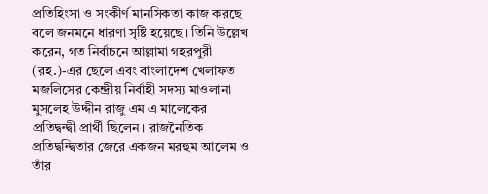প্রতিহিংসা ও সংকীর্ণ মানসিকতা কাজ করছে বলে জনমনে ধারণা সৃষ্টি হয়েছে। তিনি উল্লেখ করেন, গত নির্বাচনে আল্লামা গহরপুরী (রহ.)-এর ছেলে এবং বাংলাদেশ খেলাফত মজলিসের কেন্দ্রীয় নির্বাহী সদস্য মাওলানা মুসলেহ উদ্দীন রাজু এম এ মালেকের প্রতিদ্বন্দ্বী প্রার্থী ছিলেন। রাজনৈতিক প্রতিদ্বন্দ্বিতার জেরে একজন মরহুম আলেম ও তাঁর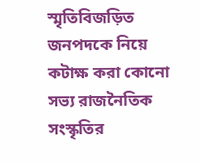স্মৃতিবিজড়িত জনপদকে নিয়ে কটাক্ষ করা কোনো সভ্য রাজনৈতিক সংস্কৃতির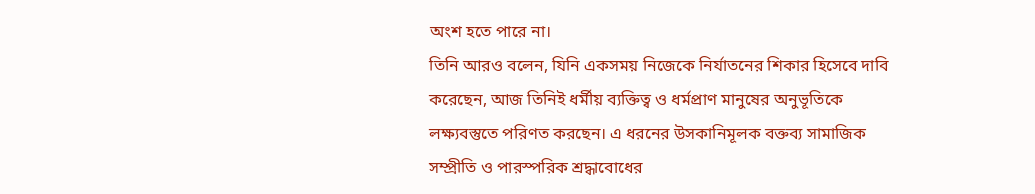অংশ হতে পারে না।
তিনি আরও বলেন, যিনি একসময় নিজেকে নির্যাতনের শিকার হিসেবে দাবি করেছেন, আজ তিনিই ধর্মীয় ব্যক্তিত্ব ও ধর্মপ্রাণ মানুষের অনুভূতিকে লক্ষ্যবস্তুতে পরিণত করছেন। এ ধরনের উসকানিমূলক বক্তব্য সামাজিক সম্প্রীতি ও পারস্পরিক শ্রদ্ধাবোধের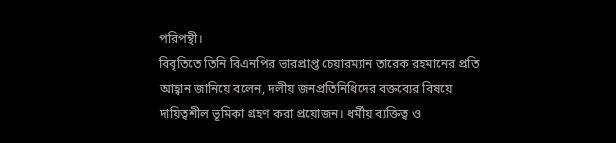পরিপন্থী।
বিবৃতিতে তিনি বিএনপির ভারপ্রাপ্ত চেয়ারম্যান তারেক রহমানের প্রতি আহ্বান জানিয়ে বলেন, দলীয় জনপ্রতিনিধিদের বক্তব্যের বিষয়ে দায়িত্বশীল ভূমিকা গ্রহণ করা প্রয়োজন। ধর্মীয় ব্যক্তিত্ব ও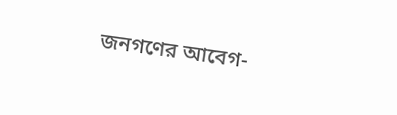জনগণের আবেগ-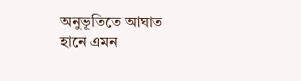অনুভূতিতে আঘাত হানে এমন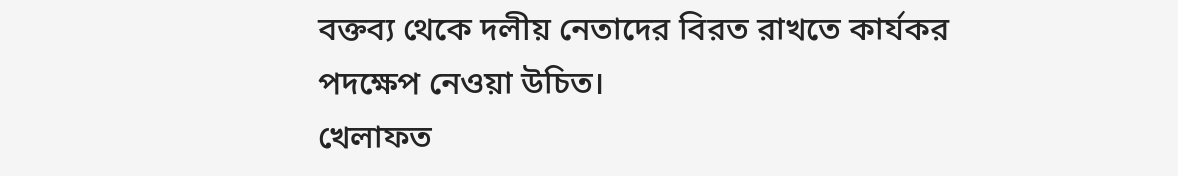বক্তব্য থেকে দলীয় নেতাদের বিরত রাখতে কার্যকর পদক্ষেপ নেওয়া উচিত।
খেলাফত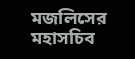মজলিসের মহাসচিব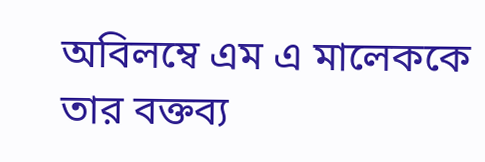অবিলম্বে এম এ মালেককে তার বক্তব্য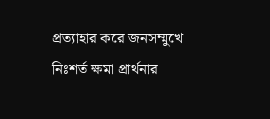প্রত্যাহার করে জনসম্মুখে নিঃশর্ত ক্ষমা প্রার্থনার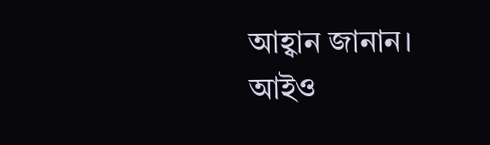আহ্বান জানান।
আইও